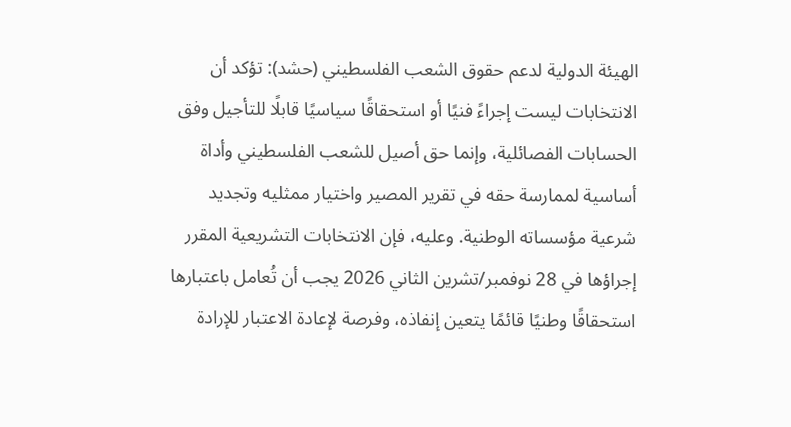الهيئة الدولية لدعم حقوق الشعب الفلسطيني (حشد): تؤكد أن الانتخابات ليست إجراءً فنيًا أو استحقاقًا سياسيًا قابلًا للتأجيل وفق الحسابات الفصائلية، وإنما حق أصيل للشعب الفلسطيني وأداة أساسية لممارسة حقه في تقرير المصير واختيار ممثليه وتجديد شرعية مؤسساته الوطنية. وعليه، فإن الانتخابات التشريعية المقرر إجراؤها في 28 نوفمبر/تشرين الثاني 2026 يجب أن تُعامل باعتبارها استحقاقًا وطنيًا قائمًا يتعين إنفاذه، وفرصة لإعادة الاعتبار للإرادة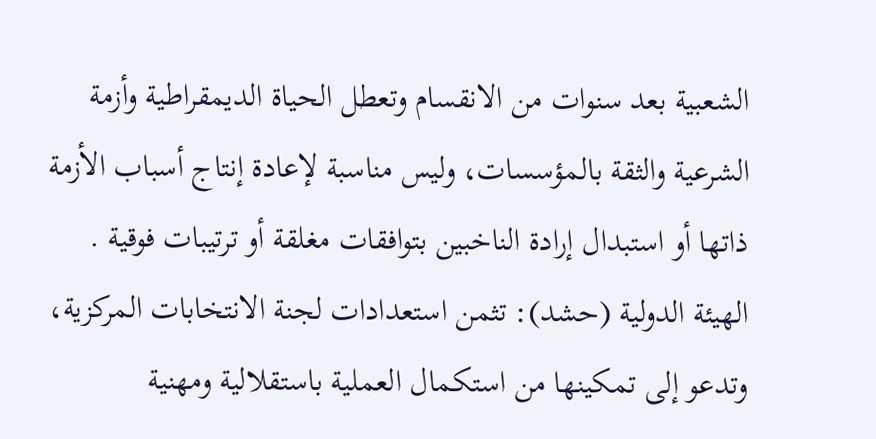الشعبية بعد سنوات من الانقسام وتعطل الحياة الديمقراطية وأزمة الشرعية والثقة بالمؤسسات، وليس مناسبة لإعادة إنتاج أسباب الأزمة ذاتها أو استبدال إرادة الناخبين بتوافقات مغلقة أو ترتيبات فوقية .
الهيئة الدولية (حشد): تثمن استعدادات لجنة الانتخابات المركزية، وتدعو إلى تمكينها من استكمال العملية باستقلالية ومهنية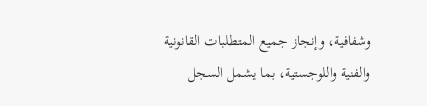وشفافية، وإنجاز جميع المتطلبات القانونية والفنية واللوجستية، بما يشمل السجل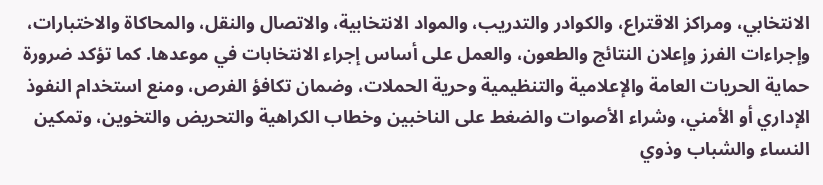الانتخابي، ومراكز الاقتراع، والكوادر والتدريب، والمواد الانتخابية، والاتصال والنقل، والمحاكاة والاختبارات، وإجراءات الفرز وإعلان النتائج والطعون، والعمل على أساس إجراء الانتخابات في موعدها. كما تؤكد ضرورة حماية الحريات العامة والإعلامية والتنظيمية وحرية الحملات، وضمان تكافؤ الفرص، ومنع استخدام النفوذ الإداري أو الأمني، وشراء الأصوات والضغط على الناخبين وخطاب الكراهية والتحريض والتخوين، وتمكين النساء والشباب وذوي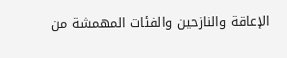الإعاقة والنازحين والفئات المهمشة من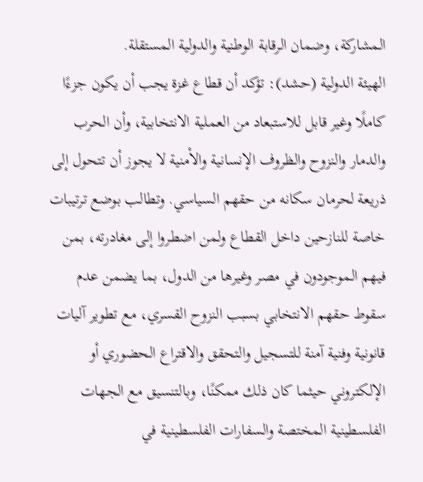المشاركة، وضمان الرقابة الوطنية والدولية المستقلة.
الهيئة الدولية (حشد): تؤكد أن قطاع غزة يجب أن يكون جزءًا كاملًا وغير قابل للاستبعاد من العملية الانتخابية، وأن الحرب والدمار والنزوح والظروف الإنسانية والأمنية لا يجوز أن تتحول إلى ذريعة لحرمان سكانه من حقهم السياسي. وتطالب بوضع ترتيبات خاصة للنازحين داخل القطاع ولمن اضطروا إلى مغادرته، بمن فيهم الموجودون في مصر وغيرها من الدول، بما يضمن عدم سقوط حقهم الانتخابي بسبب النزوح القسري، مع تطوير آليات قانونية وفنية آمنة للتسجيل والتحقق والاقتراع الحضوري أو الإلكتروني حيثما كان ذلك ممكنًا، وبالتنسيق مع الجهات الفلسطينية المختصة والسفارات الفلسطينية في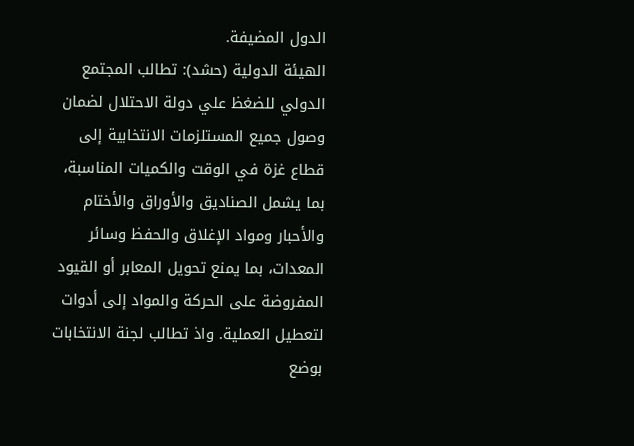الدول المضيفة.
الهيئة الدولية (حشد): تطالب المجتمع الدولي للضغظ علي دولة الاحتلال لضمان وصول جميع المستلزمات الانتخابية إلى قطاع غزة في الوقت والكميات المناسبة، بما يشمل الصناديق والأوراق والأختام والأحبار ومواد الإغلاق والحفظ وسائر المعدات، بما يمنع تحويل المعابر أو القيود المفروضة على الحركة والمواد إلى أدوات لتعطيل العملية. واذ تطالب لجنة الانتخابات بوضع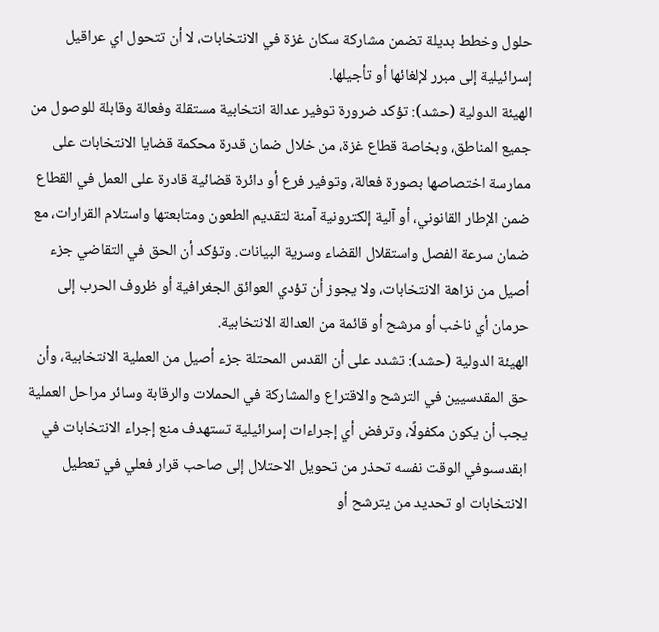حلول وخطط بديلة تضمن مشاركة سكان غزة في الانتخابات، لا أن تتحول اي عراقيل إسرائيلية إلى مبرر لإلغائها أو تأجيلها.
الهيئة الدولية (حشد): تؤكد ضرورة توفير عدالة انتخابية مستقلة وفعالة وقابلة للوصول من جميع المناطق، وبخاصة قطاع غزة، من خلال ضمان قدرة محكمة قضايا الانتخابات على ممارسة اختصاصها بصورة فعالة، وتوفير فرع أو دائرة قضائية قادرة على العمل في القطاع ضمن الإطار القانوني، أو آلية إلكترونية آمنة لتقديم الطعون ومتابعتها واستلام القرارات، مع ضمان سرعة الفصل واستقلال القضاء وسرية البيانات. وتؤكد أن الحق في التقاضي جزء أصيل من نزاهة الانتخابات، ولا يجوز أن تؤدي العوائق الجغرافية أو ظروف الحرب إلى حرمان أي ناخب أو مرشح أو قائمة من العدالة الانتخابية.
الهيئة الدولية (حشد): تشدد على أن القدس المحتلة جزء أصيل من العملية الانتخابية، وأن حق المقدسيين في الترشح والاقتراع والمشاركة في الحملات والرقابة وسائر مراحل العملية يجب أن يكون مكفولًا، وترفض أي إجراءات إسرائيلية تستهدف منع إجراء الانتخابات في ابقدسىوفي الوقت نفسه تحذر من تحويل الاحتلال إلى صاحب قرار فعلي في تعطيل الانتخابات او تحديد من يترشح أو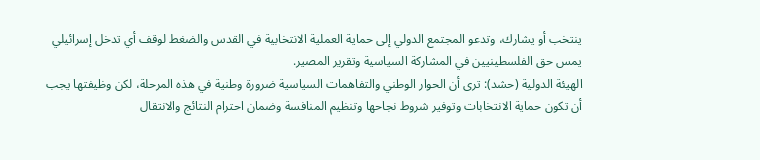ينتخب أو يشارك، وتدعو المجتمع الدولي إلى حماية العملية الانتخابية في القدس والضغط لوقف أي تدخل إسرائيلي يمس حق الفلسطينيين في المشاركة السياسية وتقرير المصير.
الهيئة الدولية (حشد): ترى أن الحوار الوطني والتفاهمات السياسية ضرورة وطنية في هذه المرحلة، لكن وظيفتها يجب أن تكون حماية الانتخابات وتوفير شروط نجاحها وتنظيم المنافسة وضمان احترام النتائج والانتقال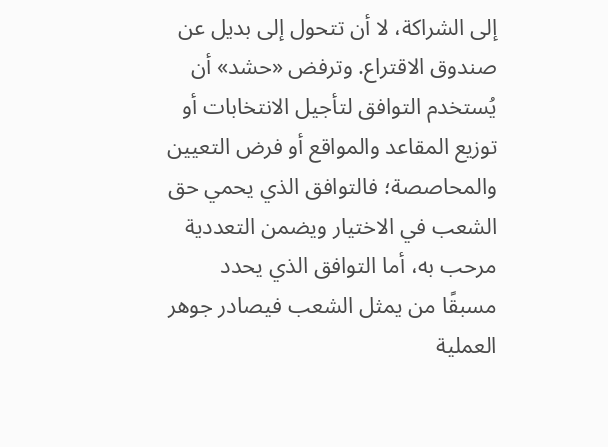إلى الشراكة، لا أن تتحول إلى بديل عن صندوق الاقتراع. وترفض «حشد» أن يُستخدم التوافق لتأجيل الانتخابات أو توزيع المقاعد والمواقع أو فرض التعيين والمحاصصة؛ فالتوافق الذي يحمي حق الشعب في الاختيار ويضمن التعددية مرحب به، أما التوافق الذي يحدد مسبقًا من يمثل الشعب فيصادر جوهر العملية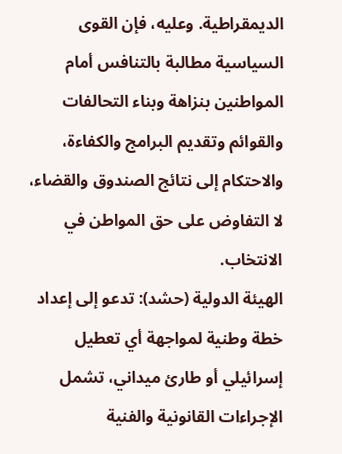الديمقراطية. وعليه، فإن القوى السياسية مطالبة بالتنافس أمام المواطنين بنزاهة وبناء التحالفات والقوائم وتقديم البرامج والكفاءة، والاحتكام إلى نتائج الصندوق والقضاء، لا التفاوض على حق المواطن في الانتخاب.
الهيئة الدولية (حشد): تدعو إلى إعداد خطة وطنية لمواجهة أي تعطيل إسرائيلي أو طارئ ميداني، تشمل الإجراءات القانونية والفنية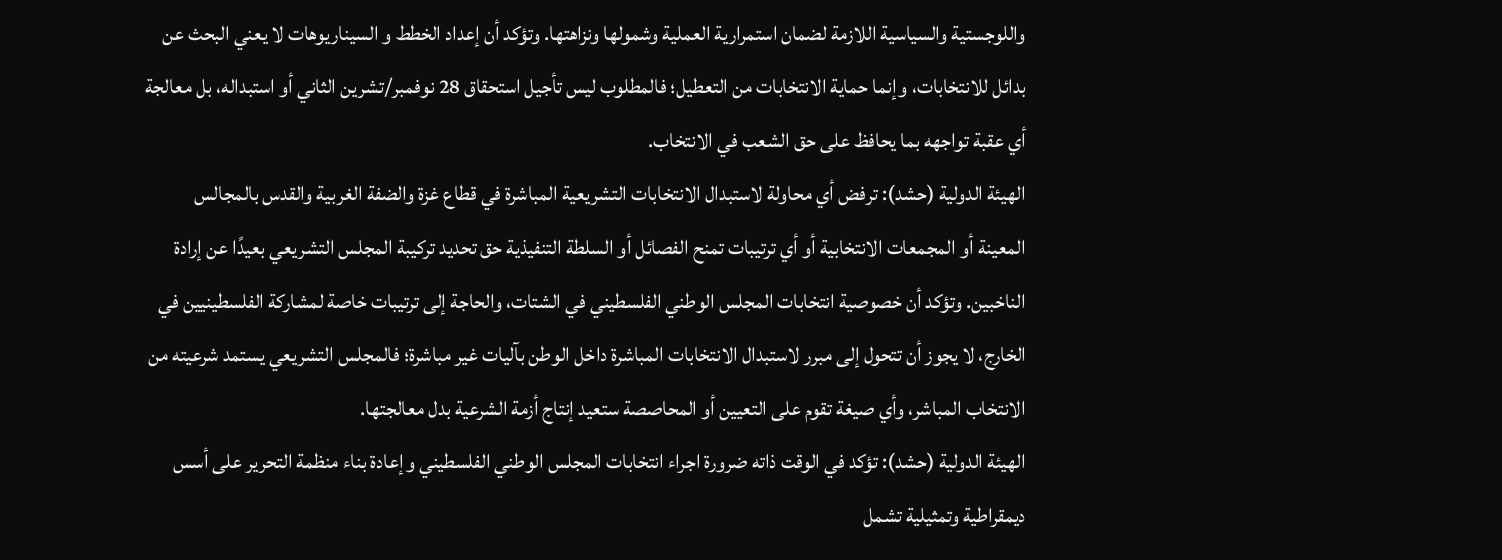واللوجستية والسياسية اللازمة لضمان استمرارية العملية وشمولها ونزاهتها. وتؤكد أن إعداد الخطط و السيناريوهات لا يعني البحث عن بدائل للانتخابات، وإنما حماية الانتخابات من التعطيل؛ فالمطلوب ليس تأجيل استحقاق 28 نوفمبر/تشرين الثاني أو استبداله، بل معالجة أي عقبة تواجهه بما يحافظ على حق الشعب في الانتخاب.
الهيئة الدولية (حشد): ترفض أي محاولة لاستبدال الانتخابات التشريعية المباشرة في قطاع غزة والضفة الغربية والقدس بالمجالس المعينة أو المجمعات الانتخابية أو أي ترتيبات تمنح الفصائل أو السلطة التنفيذية حق تحديد تركيبة المجلس التشريعي بعيدًا عن إرادة الناخبين. وتؤكد أن خصوصية انتخابات المجلس الوطني الفلسطيني في الشتات، والحاجة إلى ترتيبات خاصة لمشاركة الفلسطينيين في الخارج، لا يجوز أن تتحول إلى مبرر لاستبدال الانتخابات المباشرة داخل الوطن بآليات غير مباشرة؛ فالمجلس التشريعي يستمد شرعيته من الانتخاب المباشر، وأي صيغة تقوم على التعيين أو المحاصصة ستعيد إنتاج أزمة الشرعية بدل معالجتها.
الهيئة الدولية (حشد): تؤكد في الوقت ذاته ضرورة اجراء انتخابات المجلس الوطني الفلسطيني وإعادة بناء منظمة التحرير على أسس ديمقراطية وتمثيلية تشمل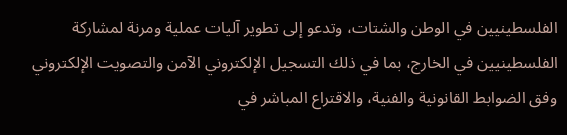الفلسطينيين في الوطن والشتات، وتدعو إلى تطوير آليات عملية ومرنة لمشاركة الفلسطينيين في الخارج، بما في ذلك التسجيل الإلكتروني الآمن والتصويت الإلكتروني وفق الضوابط القانونية والفنية، والاقتراع المباشر في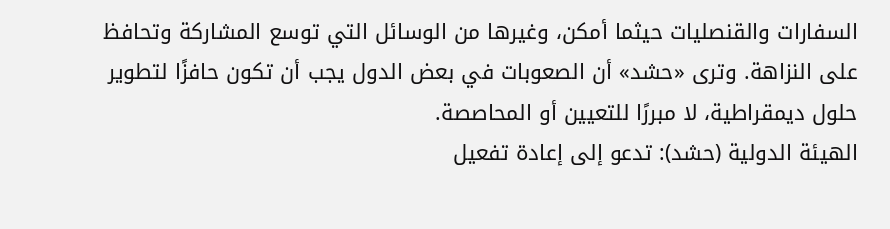السفارات والقنصليات حيثما أمكن، وغيرها من الوسائل التي توسع المشاركة وتحافظ على النزاهة. وترى «حشد» أن الصعوبات في بعض الدول يجب أن تكون حافزًا لتطوير حلول ديمقراطية، لا مبررًا للتعيين أو المحاصصة.
الهيئة الدولية (حشد): تدعو إلى إعادة تفعيل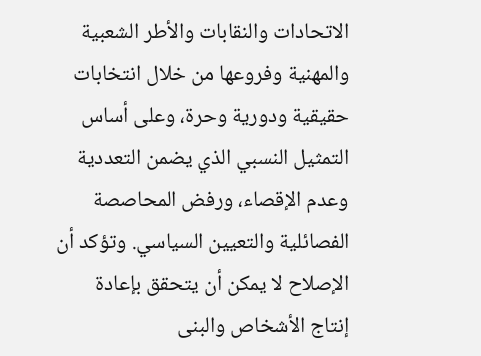الاتحادات والنقابات والأطر الشعبية والمهنية وفروعها من خلال انتخابات حقيقية ودورية وحرة، وعلى أساس التمثيل النسبي الذي يضمن التعددية وعدم الإقصاء، ورفض المحاصصة الفصائلية والتعيين السياسي. وتؤكد أن الإصلاح لا يمكن أن يتحقق بإعادة إنتاج الأشخاص والبنى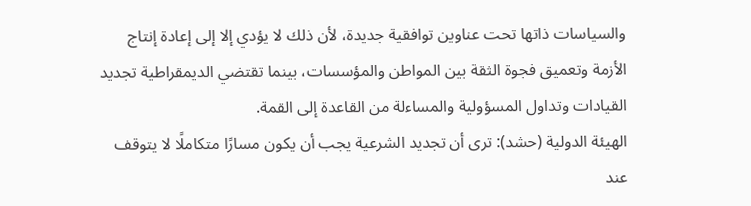والسياسات ذاتها تحت عناوين توافقية جديدة، لأن ذلك لا يؤدي إلا إلى إعادة إنتاج الأزمة وتعميق فجوة الثقة بين المواطن والمؤسسات، بينما تقتضي الديمقراطية تجديد القيادات وتداول المسؤولية والمساءلة من القاعدة إلى القمة.
الهيئة الدولية (حشد): ترى أن تجديد الشرعية يجب أن يكون مسارًا متكاملًا لا يتوقف عند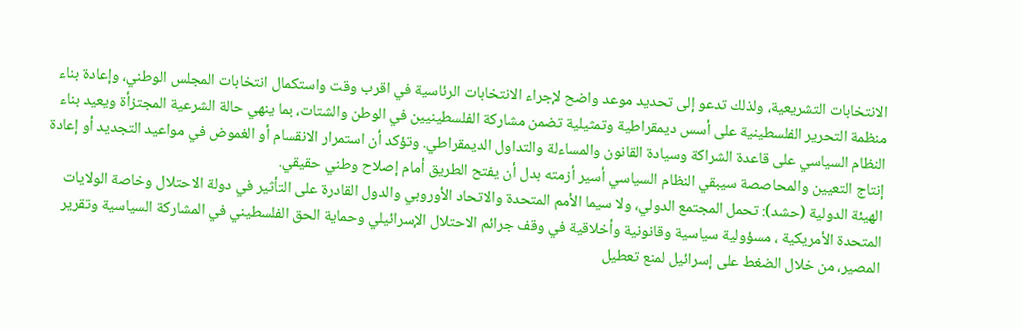الانتخابات التشريعية، ولذلك تدعو إلى تحديد موعد واضح لإجراء الانتخابات الرئاسية في اقرب وقت واستكمال انتخابات المجلس الوطني، وإعادة بناء منظمة التحرير الفلسطينية على أسس ديمقراطية وتمثيلية تضمن مشاركة الفلسطينيين في الوطن والشتات، بما ينهي حالة الشرعية المجتزأة ويعيد بناء النظام السياسي على قاعدة الشراكة وسيادة القانون والمساءلة والتداول الديمقراطي. وتؤكد أن استمرار الانقسام أو الغموض في مواعيد التجديد أو إعادة إنتاج التعيين والمحاصصة سيبقي النظام السياسي أسير أزمته بدل أن يفتح الطريق أمام إصلاح وطني حقيقي.
الهيئة الدولية (حشد): تحمل المجتمع الدولي، ولا سيما الأمم المتحدة والاتحاد الأوروبي والدول القادرة على التأثير في دولة الاحتلال وخاصة الولايات المتحدة الأمريكية ، مسؤولية سياسية وقانونية وأخلاقية في وقف جرائم الاحتلال الإسرائيلي وحماية الحق الفلسطيني في المشاركة السياسية وتقرير المصير، من خلال الضغط على إسرائيل لمنع تعطيل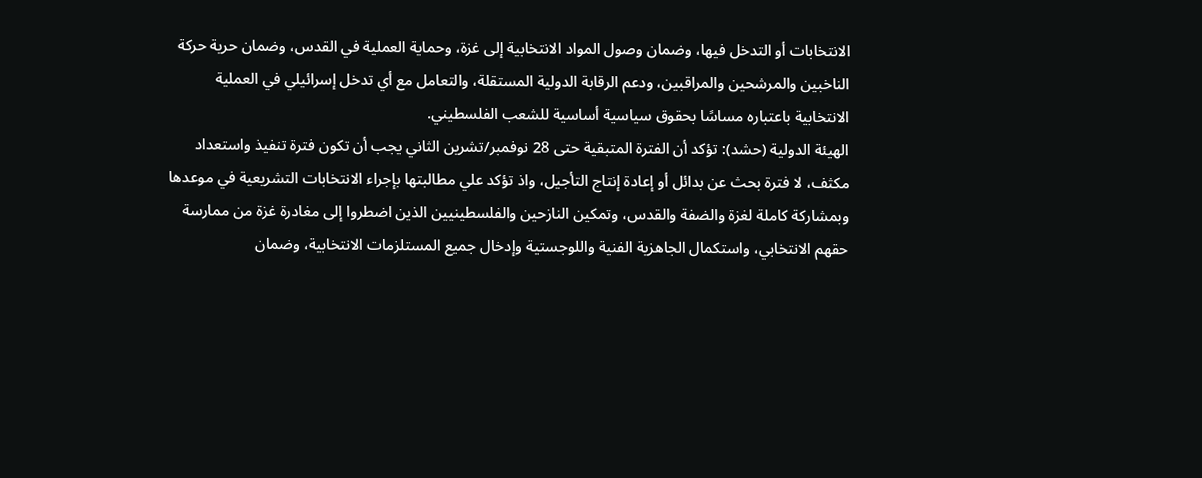الانتخابات أو التدخل فيها، وضمان وصول المواد الانتخابية إلى غزة، وحماية العملية في القدس، وضمان حرية حركة الناخبين والمرشحين والمراقبين، ودعم الرقابة الدولية المستقلة، والتعامل مع أي تدخل إسرائيلي في العملية الانتخابية باعتباره مساسًا بحقوق سياسية أساسية للشعب الفلسطيني.
الهيئة الدولية (حشد): تؤكد أن الفترة المتبقية حتى 28 نوفمبر/تشرين الثاني يجب أن تكون فترة تنفيذ واستعداد مكثف، لا فترة بحث عن بدائل أو إعادة إنتاج التأجيل، واذ تؤكد علي مطالبتها بإجراء الانتخابات التشريعية في موعدها وبمشاركة كاملة لغزة والضفة والقدس، وتمكين النازحين والفلسطينيين الذين اضطروا إلى مغادرة غزة من ممارسة حقهم الانتخابي، واستكمال الجاهزية الفنية واللوجستية وإدخال جميع المستلزمات الانتخابية، وضمان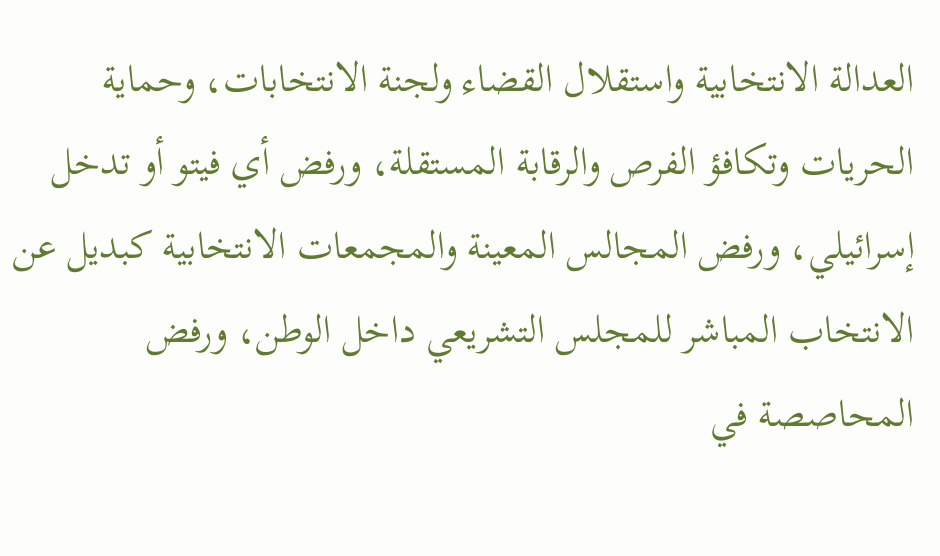العدالة الانتخابية واستقلال القضاء ولجنة الانتخابات، وحماية الحريات وتكافؤ الفرص والرقابة المستقلة، ورفض أي فيتو أو تدخل إسرائيلي، ورفض المجالس المعينة والمجمعات الانتخابية كبديل عن الانتخاب المباشر للمجلس التشريعي داخل الوطن، ورفض المحاصصة في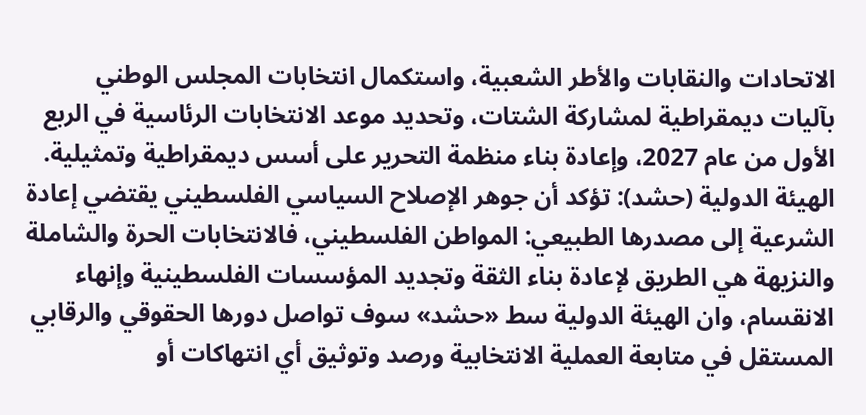الاتحادات والنقابات والأطر الشعبية، واستكمال انتخابات المجلس الوطني بآليات ديمقراطية لمشاركة الشتات، وتحديد موعد الانتخابات الرئاسية في الربع الأول من عام 2027، وإعادة بناء منظمة التحرير على أسس ديمقراطية وتمثيلية.
الهيئة الدولية (حشد): تؤكد أن جوهر الإصلاح السياسي الفلسطيني يقتضي إعادة الشرعية إلى مصدرها الطبيعي: المواطن الفلسطيني، فالانتخابات الحرة والشاملة والنزيهة هي الطريق لإعادة بناء الثقة وتجديد المؤسسات الفلسطينية وإنهاء الانقسام، وان الهيئة الدولية سط «حشد» سوف تواصل دورها الحقوقي والرقابي المستقل في متابعة العملية الانتخابية ورصد وتوثيق أي انتهاكات أو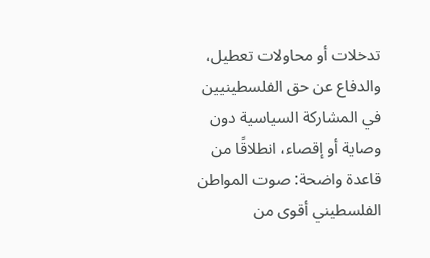تدخلات أو محاولات تعطيل، والدفاع عن حق الفلسطينيين في المشاركة السياسية دون وصاية أو إقصاء، انطلاقًا من قاعدة واضحة: صوت المواطن الفلسطيني أقوى من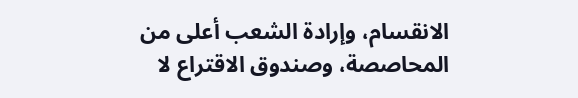الانقسام، وإرادة الشعب أعلى من المحاصصة، وصندوق الاقتراع لا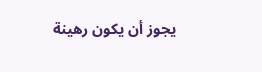يجوز أن يكون رهينة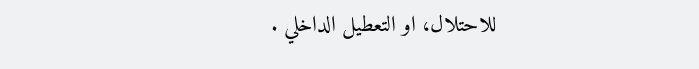للاحتلال، او التعطيل الداخلي .